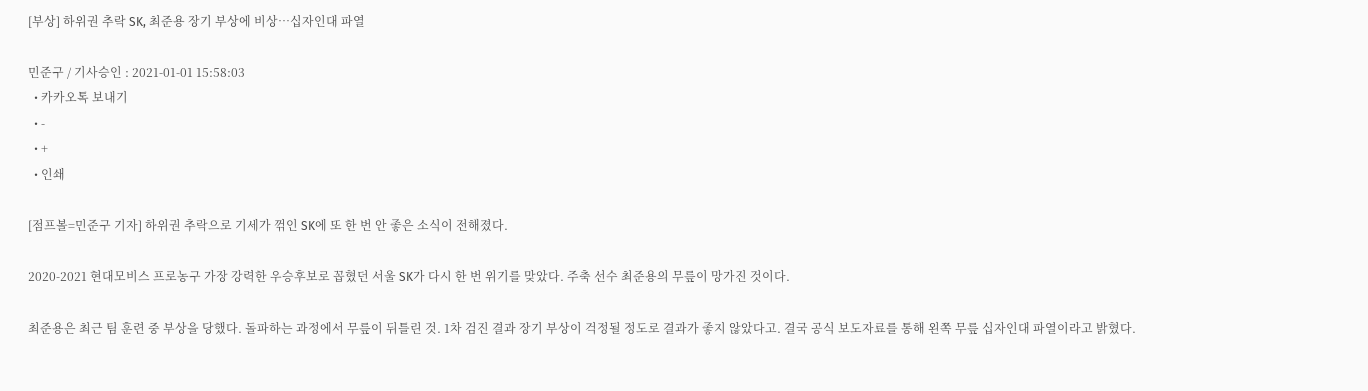[부상] 하위권 추락 SK, 최준용 장기 부상에 비상…십자인대 파열

민준구 / 기사승인 : 2021-01-01 15:58:03
  • 카카오톡 보내기
  • -
  • +
  • 인쇄

[점프볼=민준구 기자] 하위권 추락으로 기세가 꺾인 SK에 또 한 번 안 좋은 소식이 전해졌다.

2020-2021 현대모비스 프로농구 가장 강력한 우승후보로 꼽혔던 서울 SK가 다시 한 번 위기를 맞았다. 주축 선수 최준용의 무릎이 망가진 것이다.

최준용은 최근 팀 훈련 중 부상을 당했다. 돌파하는 과정에서 무릎이 뒤틀린 것. 1차 검진 결과 장기 부상이 걱정될 정도로 결과가 좋지 않았다고. 결국 공식 보도자료를 통해 왼쪽 무릎 십자인대 파열이라고 밝혔다.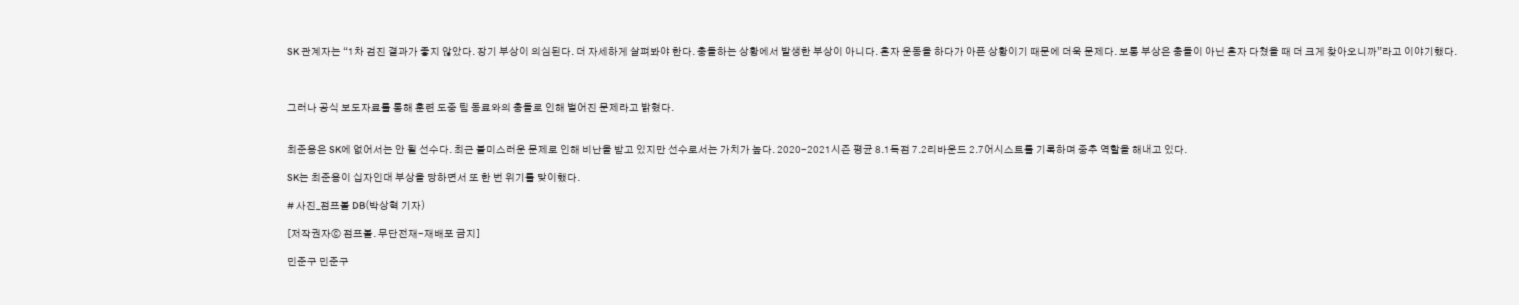SK 관계자는 “1차 검진 결과가 좋지 않았다. 장기 부상이 의심된다. 더 자세하게 살펴봐야 한다. 충돌하는 상황에서 발생한 부상이 아니다. 혼자 운동을 하다가 아픈 상황이기 때문에 더욱 문제다. 보통 부상은 충돌이 아닌 혼자 다쳤을 때 더 크게 찾아오니까”라고 이야기했다.



그러나 공식 보도자료를 통해 훈련 도중 팀 동료와의 충돌로 인해 벌어진 문제라고 밝혔다.


최준용은 SK에 없어서는 안 될 선수다. 최근 불미스러운 문제로 인해 비난을 받고 있지만 선수로서는 가치가 높다. 2020-2021시즌 평균 8.1득점 7.2리바운드 2.7어시스트를 기록하며 중추 역할을 해내고 있다.

SK는 최준용이 십자인대 부상을 당하면서 또 한 번 위기를 맞이했다.

# 사진_점프볼 DB(박상혁 기자)

[저작권자ⓒ 점프볼. 무단전재-재배포 금지]

민준구 민준구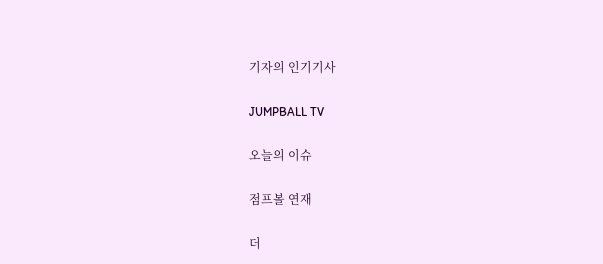기자의 인기기사

JUMPBALL TV

오늘의 이슈

점프볼 연재

더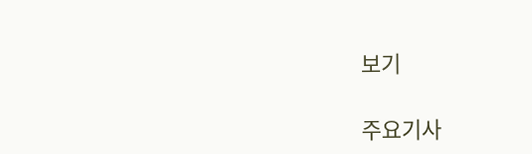보기

주요기사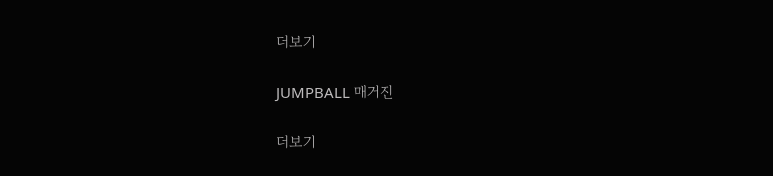더보기

JUMPBALL 매거진

더보기